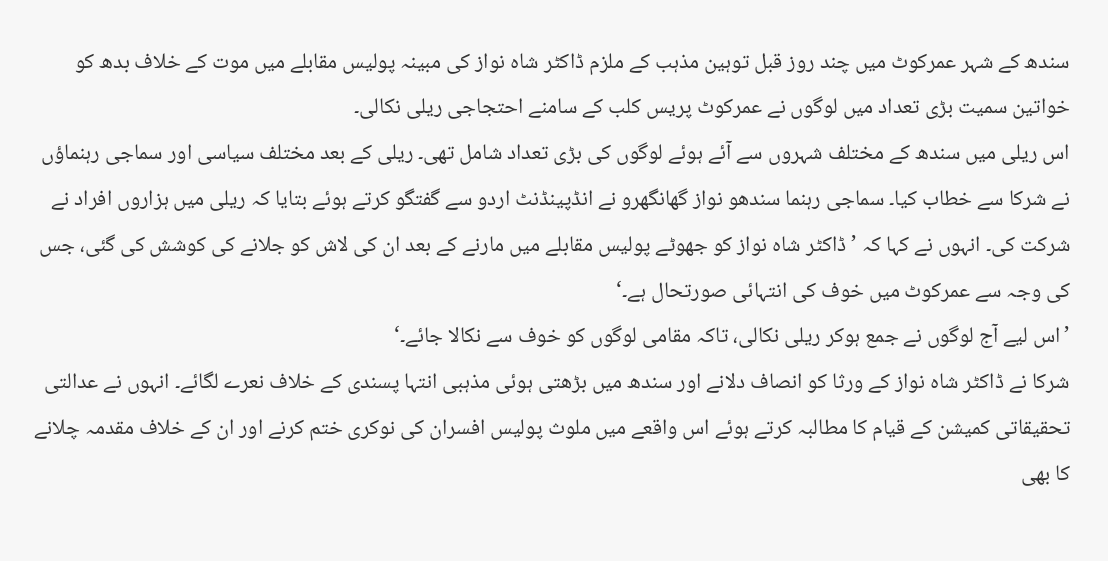سندھ کے شہر عمرکوٹ میں چند روز قبل توہین مذہب کے ملزم ڈاکٹر شاہ نواز کی مبینہ پولیس مقابلے میں موت کے خلاف بدھ کو خواتین سمیت بڑی تعداد میں لوگوں نے عمرکوٹ پریس کلب کے سامنے احتجاجی ریلی نکالی۔
اس ریلی میں سندھ کے مختلف شہروں سے آئے ہوئے لوگوں کی بڑی تعداد شامل تھی۔ ریلی کے بعد مختلف سیاسی اور سماجی رہنماؤں نے شرکا سے خطاب کیا۔ سماجی رہنما سندھو نواز گھانگھرو نے انڈپینڈنٹ اردو سے گفتگو کرتے ہوئے بتایا کہ ریلی میں ہزاروں افراد نے شرکت کی۔ انہوں نے کہا کہ ’ڈاکٹر شاہ نواز کو جھوٹے پولیس مقابلے میں مارنے کے بعد ان کی لاش کو جلانے کی کوشش کی گئی، جس کی وجہ سے عمرکوٹ میں خوف کی انتہائی صورتحال ہے۔‘
’اس لیے آج لوگوں نے جمع ہوکر ریلی نکالی، تاکہ مقامی لوگوں کو خوف سے نکالا جائے۔‘
شرکا نے ڈاکٹر شاہ نواز کے ورثا کو انصاف دلانے اور سندھ میں بڑھتی ہوئی مذہبی انتہا پسندی کے خلاف نعرے لگائے۔ انہوں نے عدالتی تحقیقاتی کمیشن کے قیام کا مطالبہ کرتے ہوئے اس واقعے میں ملوث پولیس افسران کی نوکری ختم کرنے اور ان کے خلاف مقدمہ چلانے کا بھی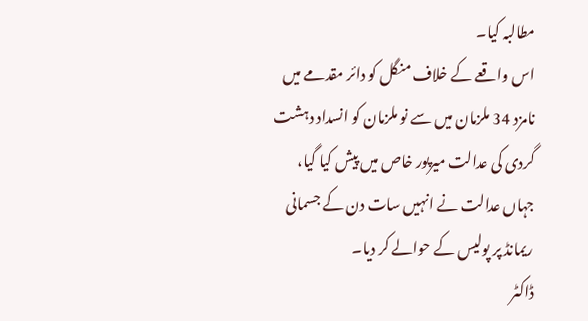مطالبہ کیا۔
اس واقعے کے خلاف منگل کو دائر مقدمے میں نامزد 34 ملزمان میں سے نو ملزمان کو انسداد دہشت گردی کی عدالت میرپور خاص میں پیش کیا گیا، جہاں عدالت نے انہیں سات دن کے جسمانی ریمانڈ پر پولیس کے حوالے کر دیا۔
ڈاکٹر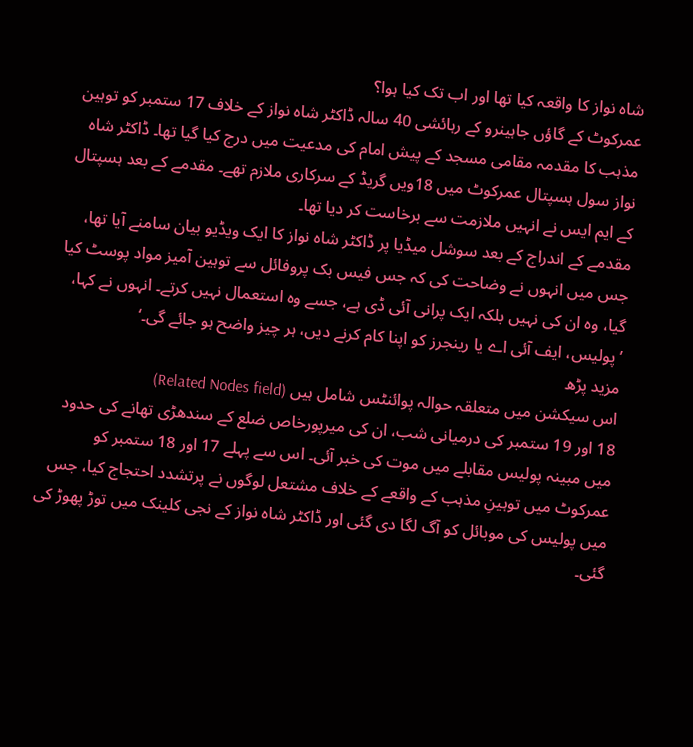شاہ نواز کا واقعہ کیا تھا اور اب تک کیا ہوا؟
عمرکوٹ کے گاؤں جاہینرو کے رہائشی 40 سالہ ڈاکٹر شاہ نواز کے خلاف 17 ستمبر کو توہین مذہب کا مقدمہ مقامی مسجد کے پیش امام کی مدعیت میں درج کیا گیا تھا۔ ڈاکٹر شاہ نواز سول ہسپتال عمرکوٹ میں 18ویں گریڈ کے سرکاری ملازم تھے۔ مقدمے کے بعد ہسپتال کے ایم ایس نے انہیں ملازمت سے برخاست کر دیا تھا۔
مقدمے کے اندراج کے بعد سوشل میڈیا پر ڈاکٹر شاہ نواز کا ایک ویڈیو بیان سامنے آیا تھا، جس میں انہوں نے وضاحت کی کہ جس فیس بک پروفائل سے توہین آمیز مواد پوسٹ کیا گیا، وہ ان کی نہیں بلکہ ایک پرانی آئی ڈی ہے، جسے وہ استعمال نہیں کرتے۔ انہوں نے کہا، ’پولیس، ایف آئی اے یا رینجرز کو اپنا کام کرنے دیں، ہر چیز واضح ہو جائے گی۔‘
مزید پڑھ
اس سیکشن میں متعلقہ حوالہ پوائنٹس شامل ہیں (Related Nodes field)
18 اور 19 ستمبر کی درمیانی شب، ان کی میرپورخاص ضلع کے سندھڑی تھانے کی حدود میں مبینہ پولیس مقابلے میں موت کی خبر آئی۔ اس سے پہلے 17 اور 18 ستمبر کو عمرکوٹ میں توہینِ مذہب کے واقعے کے خلاف مشتعل لوگوں نے پرتشدد احتجاج کیا، جس میں پولیس کی موبائل کو آگ لگا دی گئی اور ڈاکٹر شاہ نواز کے نجی کلینک میں توڑ پھوڑ کی گئی۔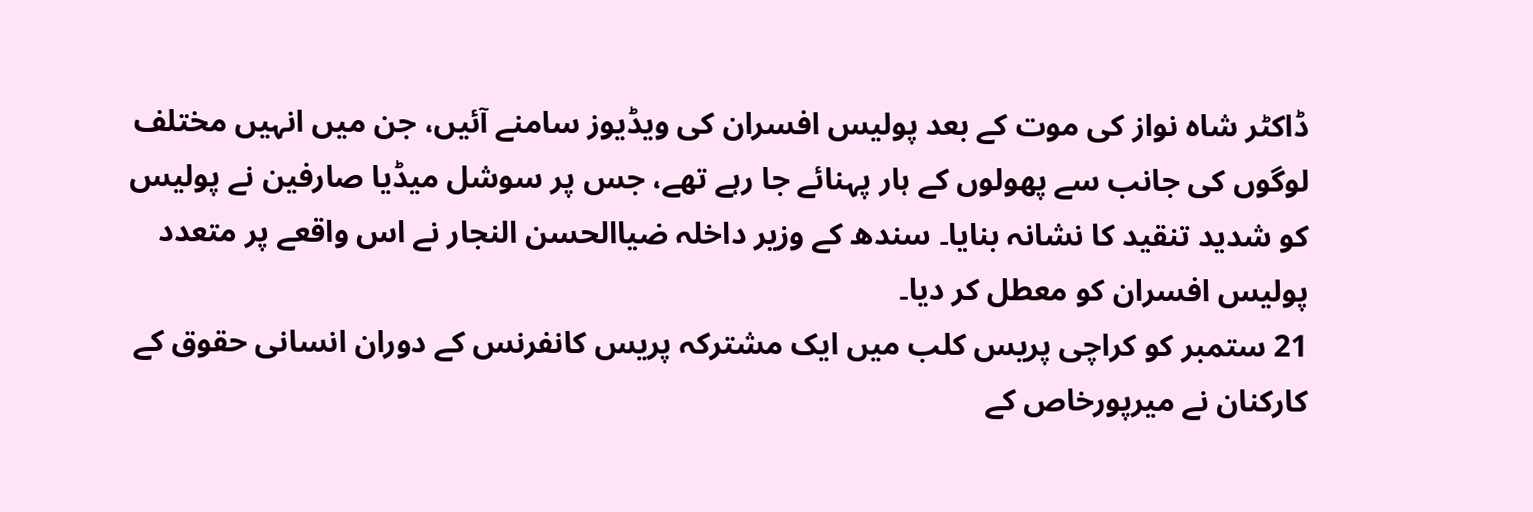ڈاکٹر شاہ نواز کی موت کے بعد پولیس افسران کی ویڈیوز سامنے آئیں، جن میں انہیں مختلف لوگوں کی جانب سے پھولوں کے ہار پہنائے جا رہے تھے، جس پر سوشل میڈیا صارفین نے پولیس کو شدید تنقید کا نشانہ بنایا۔ سندھ کے وزیر داخلہ ضیاالحسن النجار نے اس واقعے پر متعدد پولیس افسران کو معطل کر دیا۔
21 ستمبر کو کراچی پریس کلب میں ایک مشترکہ پریس کانفرنس کے دوران انسانی حقوق کے کارکنان نے میرپورخاص کے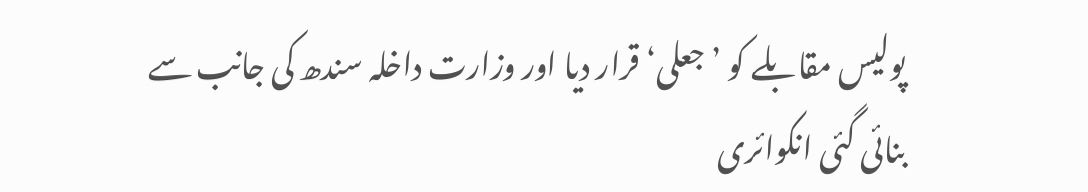پولیس مقابلے کو ’جعلی‘ قرار دیا اور وزارت داخلہ سندھ کی جانب سے بنائی گئی انکوائری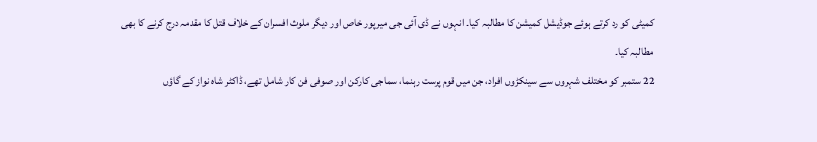کمیٹی کو رد کرتے ہوئے جوڈیشل کمیشن کا مطالبہ کیا۔ انہوں نے ڈی آئی جی میرپور خاص اور دیگر ملوث افسران کے خلاف قتل کا مقدمہ درج کرنے کا بھی مطالبہ کیا۔
22 ستمبر کو مختلف شہروں سے سینکڑوں افراد، جن میں قوم پرست رہنما، سماجی کارکن اور صوفی فن کار شامل تھے، ڈاکٹر شاہ نواز کے گاؤں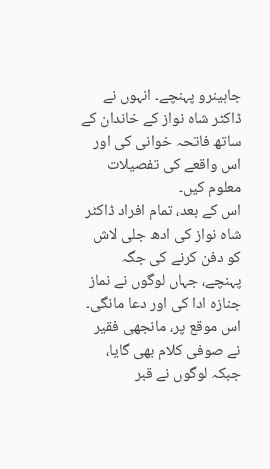جاہینرو پہنچے۔ انہوں نے ڈاکٹر شاہ نواز کے خاندان کے ساتھ فاتحہ خوانی کی اور اس واقعے کی تفصیلات معلوم کیں۔
اس کے بعد، تمام افراد ڈاکٹر شاہ نواز کی ادھ جلی لاش کو دفن کرنے کی جگہ پہنچے، جہاں لوگوں نے نماز جنازہ ادا کی اور دعا مانگی۔ اس موقع پر، مانجھی فقیر نے صوفی کلام بھی گایا، جبکہ لوگوں نے قبر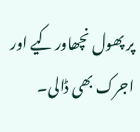پر پھول نچھاور کیے اور اجرک بھی ڈالی۔